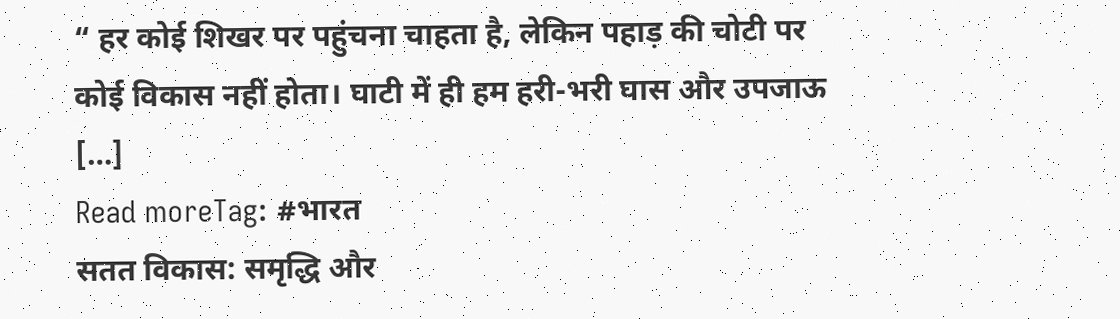“ हर कोई शिखर पर पहुंचना चाहता है, लेकिन पहाड़ की चोटी पर कोई विकास नहीं होता। घाटी में ही हम हरी-भरी घास और उपजाऊ […]
Read moreTag: #भारत
सतत विकास: समृद्धि और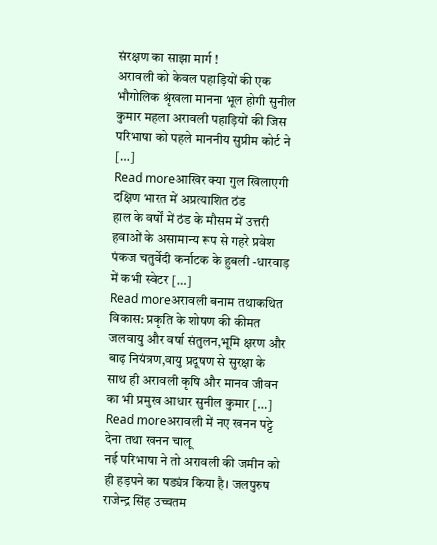संरक्षण का साझा मार्ग !
अरावली को केवल पहाड़ियों की एक भौगोलिक श्रृंखला मानना भूल होगी सुनील कुमार महला अरावली पहाड़ियों की जिस परिभाषा को पहले माननीय सुप्रीम कोर्ट ने […]
Read moreआखिर क्या गुल खिलाएगी दक्षिण भारत में अप्रत्याशित ठंड
हाल के वर्षों में ठंड के मौसम में उत्तरी हवाओं के असामान्य रूप से गहरे प्रवेश पंकज चतुर्वेदी कर्नाटक के हुबली -धारवाड़ में कभी स्वेटर […]
Read moreअरावली बनाम तथाकथित विकास: प्रकृति के शोषण की कीमत
जलवायु और वर्षा संतुलन,भूमि क्षरण और बाढ़ नियंत्रण,वायु प्रदूषण से सुरक्षा के साथ ही अरावली कृषि और मानव जीवन का भी प्रमुख आधार सुनील कुमार […]
Read moreअरावली में नए खनन पट्टे देना तथा खनन चालू
नई परिभाषा ने तो अरावली की जमीन को ही हड़पने का षड्यंत्र किया है। जलपुरुष राजेन्द्र सिंह उच्चतम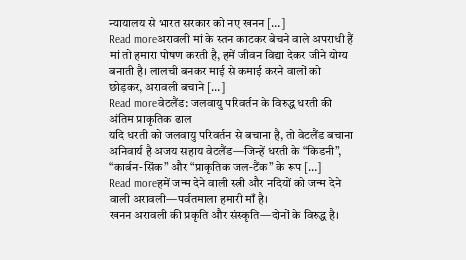न्यायालय से भारत सरकार को नए खनन […]
Read moreअरावली मां के स्तन काटकर बेचने वाले अपराधी हैं
मां तो हमारा पोषण करती है, हमें जीवन विद्या देकर जीने योग्य बनाती है। लालची बनकर माई से कमाई करने वालों को छोड़कर, अरावली बचाने […]
Read moreवेटलैंड: जलवायु परिवर्तन के विरुद्ध धरती की अंतिम प्राकृतिक ढाल
यदि धरती को जलवायु परिवर्तन से बचाना है, तो वेटलैंड बचाना अनिवार्य है अजय सहाय वेटलैंड—जिन्हें धरती के “किडनी”, “कार्बन-सिंक” और “प्राकृतिक जल-टैंक” के रूप […]
Read moreहमें जन्म देने वाली स्त्री और नदियों को जन्म देने वाली अरावली—पर्वतमाला हमारी माँ है।
खनन अरावली की प्रकृति और संस्कृति—दोनों के विरुद्ध है।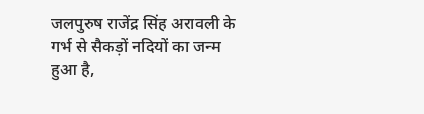जलपुरुष राजेंद्र सिंह अरावली के गर्भ से सैकड़ों नदियों का जन्म हुआ है,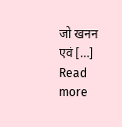जो खनन एवं […]
Read more